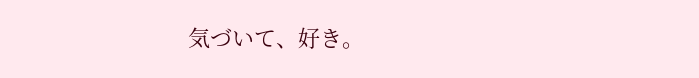気づいて、好き。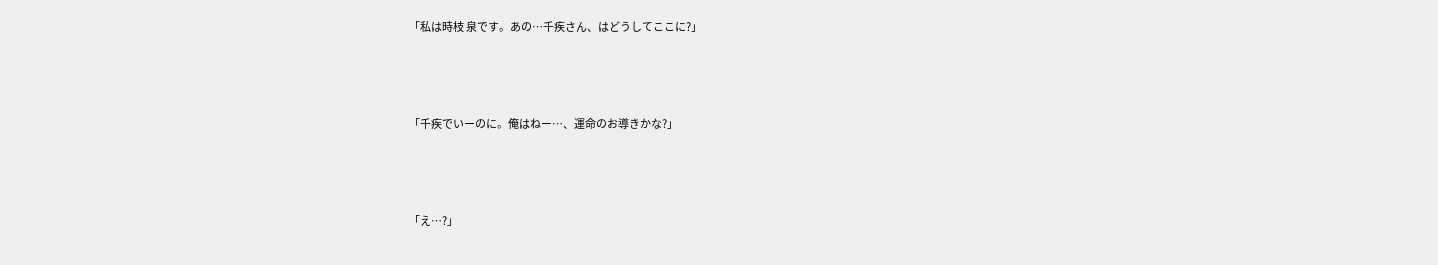「私は時枝 泉です。あの…千疾さん、はどうしてここに?」




「千疾でいーのに。俺はねー…、運命のお導きかな?」




「え…?」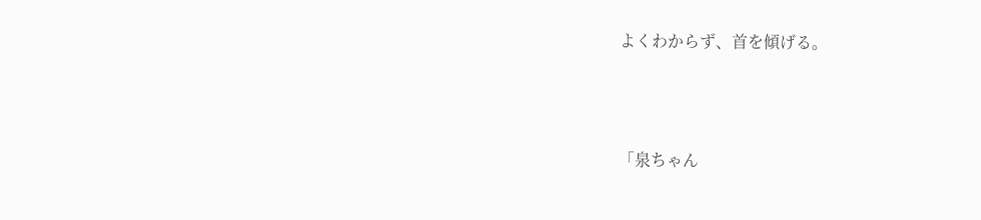よくわからず、首を傾げる。




「泉ちゃん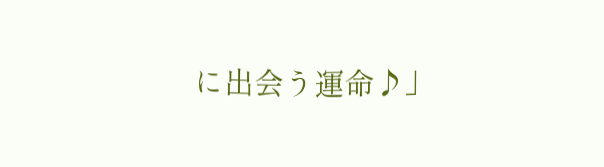に出会う運命♪」